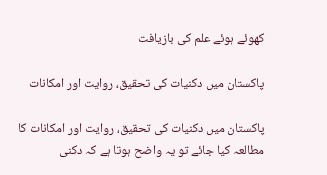کھوئے ہوئے علم کی بازیافت

پاکستان میں دکنیات کی تحقیق، روایت اور امکانات

پاکستان میں دکنیات کی تحقیق، روایت اور امکانات کا مطالعہ کیا جائے تو یہ واضح ہوتا ہے کہ دکنی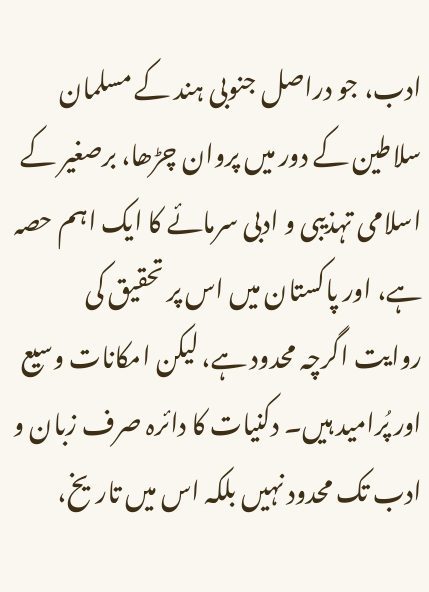ادب، جو دراصل جنوبی ہند کے مسلمان سلاطین کے دور میں پروان چڑھا، برصغیر کے اسلامی تہذیبی و ادبی سرمائے کا ایک اہم حصہ ہے، اور پاکستان میں اس پر تحقیق کی روایت اگرچہ محدود ہے، لیکن امکانات وسیع اور پُرامید ہیں۔ دکنیات کا دائرہ صرف زبان و ادب تک محدود نہیں بلکہ اس میں تاریخ،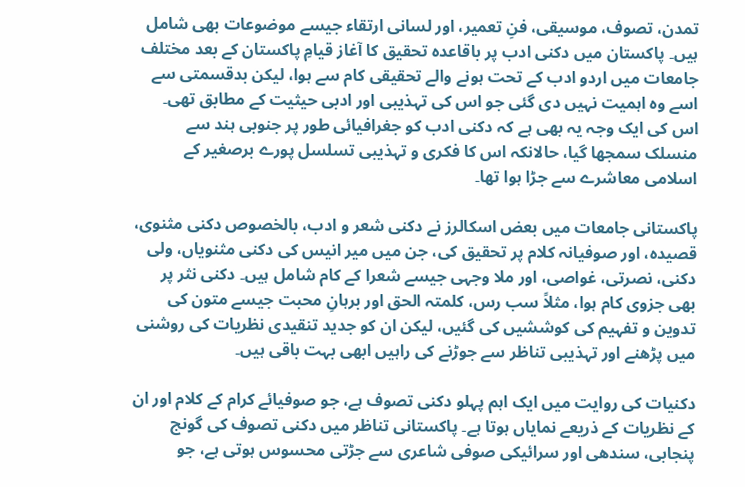تمدن، تصوف، موسیقی، فنِ تعمیر، اور لسانی ارتقاء جیسے موضوعات بھی شامل ہیں۔ پاکستان میں دکنی ادب پر باقاعدہ تحقیق کا آغاز قیامِ پاکستان کے بعد مختلف جامعات میں اردو ادب کے تحت ہونے والے تحقیقی کام سے ہوا، لیکن بدقسمتی سے اسے وہ اہمیت نہیں دی گئی جو اس کی تہذیبی اور ادبی حیثیت کے مطابق تھی۔ اس کی ایک وجہ یہ بھی ہے کہ دکنی ادب کو جغرافیائی طور پر جنوبی ہند سے منسلک سمجھا گیا، حالانکہ اس کا فکری و تہذیبی تسلسل پورے برصغیر کے اسلامی معاشرے سے جڑا ہوا تھا۔

پاکستانی جامعات میں بعض اسکالرز نے دکنی شعر و ادب، بالخصوص دکنی مثنوی، قصیدہ، اور صوفیانہ کلام پر تحقیق کی، جن میں میر انیس کی دکنی مثنویاں، ولی دکنی، نصرتی، غواصی، اور ملا وجہی جیسے شعرا کے کام شامل ہیں۔ دکنی نثر پر بھی جزوی کام ہوا، مثلاً سب رس، کلمتہ الحق اور برہانِ محبت جیسے متون کی تدوین و تفہیم کی کوششیں کی گئیں، لیکن ان کو جدید تنقیدی نظریات کی روشنی میں پڑھنے اور تہذیبی تناظر سے جوڑنے کی راہیں ابھی بہت باقی ہیں۔

دکنیات کی روایت میں ایک اہم پہلو دکنی تصوف ہے، جو صوفیائے کرام کے کلام اور ان کے نظریات کے ذریعے نمایاں ہوتا ہے۔ پاکستانی تناظر میں دکنی تصوف کی گونج پنجابی، سندھی اور سرائیکی صوفی شاعری سے جڑتی محسوس ہوتی ہے، جو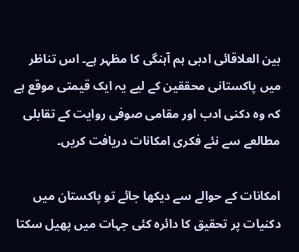بین العلاقائی ادبی ہم آہنگی کا مظہر ہے۔ اس تناظر میں پاکستانی محققین کے لیے یہ ایک قیمتی موقع ہے کہ وہ دکنی ادب اور مقامی صوفی روایت کے تقابلی مطالعے سے نئے فکری امکانات دریافت کریں۔

امکانات کے حوالے سے دیکھا جائے تو پاکستان میں دکنیات پر تحقیق کا دائرہ کئی جہات میں پھیل سکتا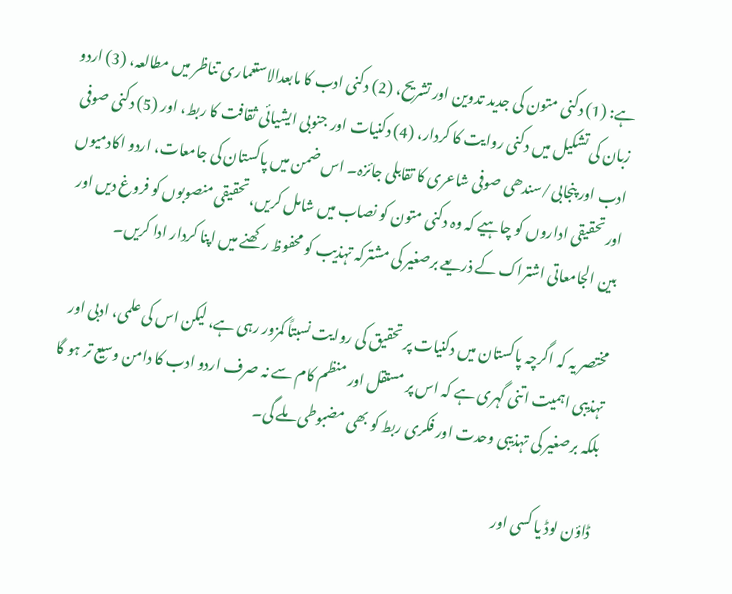ہے: (1) دکنی متون کی جدید تدوین اور تشریح، (2) دکنی ادب کا مابعدالاستعماری تناظر میں مطالعہ، (3) اردو زبان کی تشکیل میں دکنی روایت کا کردار، (4) دکنیات اور جنوبی ایشیائی ثقافت کا ربط، اور (5) دکنی صوفی ادب اور پنجابی/سندھی صوفی شاعری کا تقابلی جائزہ۔ اس ضمن میں پاکستان کی جامعات، اردو اکادمیوں اور تحقیقی اداروں کو چاہیے کہ وہ دکنی متون کو نصاب میں شامل کریں، تحقیقی منصوبوں کو فروغ دیں اور بین الجامعاتی اشتراک کے ذریعے برصغیر کی مشترکہ تہذیب کو محفوظ رکھنے میں اپنا کردار ادا کریں۔

مختصر یہ کہ اگرچہ پاکستان میں دکنیات پر تحقیق کی روایت نسبتاً کمزور رہی ہے، لیکن اس کی علمی، ادبی اور تہذیبی اہمیت اتنی گہری ہے کہ اس پر مستقل اور منظم کام سے نہ صرف اردو ادب کا دامن وسیع تر ہو گا بلکہ برصغیر کی تہذیبی وحدت اور فکری ربط کو بھی مضبوطی ملے گی۔

ڈاؤن لوڈ یا کسی اور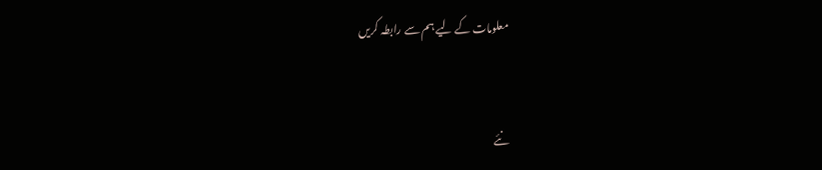معلومات کے لیے ہم سے رابطہ کریں


نئے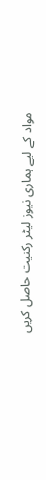مواد کے لیے ہماری نیوز لیٹر رکنیت حاصل کریں